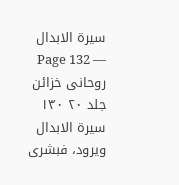سیرة الابدال — Page 132
روحانی خزائن جلد ۲۰ ۱۳۰ سيرة الابدال ويرود، فبشرى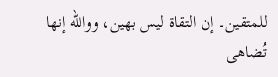للمتقين۔ إن التقاة ليس بهين، ووالله إنها تُضاهى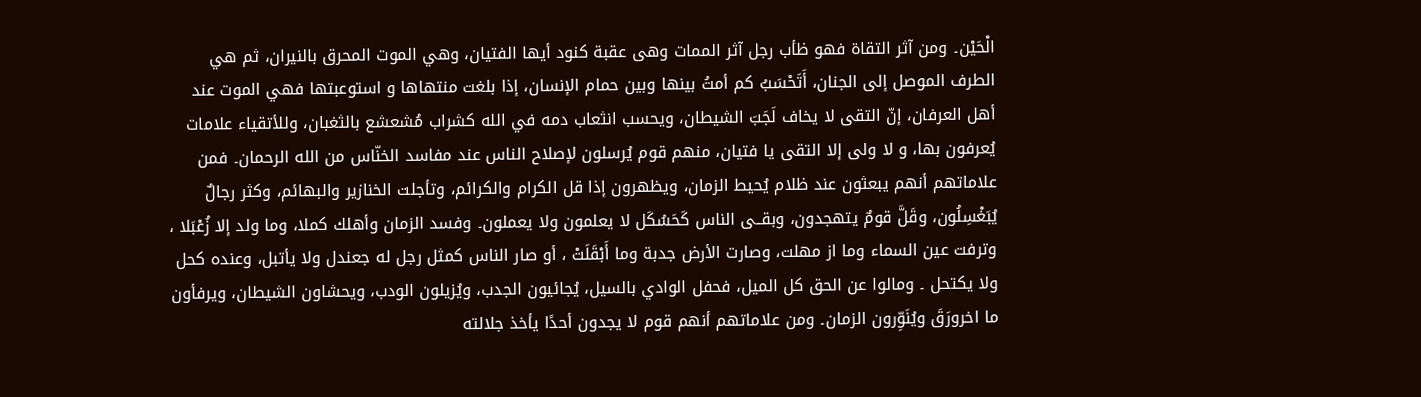الْحَيْن۔ ومن آثر التقاة فهو ظأب رجل آثر الممات وهى عقبة كنود أيها الفتيان، وهي الموت المحرق بالنيران، ثم هي الطرف الموصل إلى الجنان، أَتَحْسَبُ كم أمتُ بينها وبين حمام الإنسان، إذا بلغت منتهاها و استوعبتها فهي الموت عند أهل العرفان، إنّ التقى لا يخاف لَجَبَ الشيطان، ويحسب انثعاب دمه في الله كشراب مُشعشع بالثغبان، وللأتقياء علامات يُعرفون بها، و لا ولى إلا التقى يا فتيان، منهم قوم يُرسلون لإصلاح الناس عند مفاسد الخنّاس من الله الرحمان۔ فمن علاماتهم أنهم يبعثون عند ظلام يُحيط الزمان، ويظهرون إذا قل الكرام والكرائم، وتأجلت الخنازير والبهائم، وكثر رجالٌ يُبَغْسِلُون، وقَلَّ قومٌ يتهجدون، وبقــى الناس كَحَسُكَل لا يعلمون ولا يعملون۔ وفسد الزمان وأهلك كملا، وما ولد إلا زُعْبَلا ، وترفت عين السماء وما از مهلت، وصارت الأرض جدبة وما أَبْقَلَتْ ، أو صار الناس كمثل رجل له جعندل ولا يأتبل، وعنده كحل ولا يكتحل ۔ ومالوا عن الحق كل الميل، فحفل الوادي بالسيل، يُجائيون الجدب، ويُزيلون الودب، ويحشاون الشيطان، ويرفأون ما اخرورَقَ ويُنَوِّرون الزمان۔ ومن علاماتهم أنهم قوم لا يجدون أحدًا يأخذ جلالته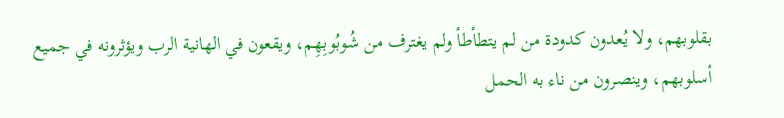بقلوبهم، ولا يُعدون كدودة من لم يتطأطأ ولم يغترف من شُوبُوبِهِم، ويقعون في الهانية الرب ويؤثرونه في جميع أسلوبهم، وينصرون من ناء به الحمل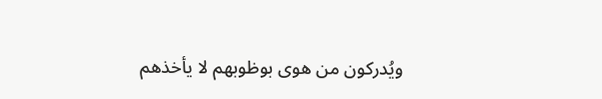ويُدركون من هوى بوظوبهم لا يأخذهم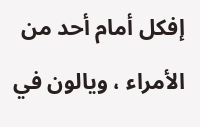إفكل أمام أحد من الأمراء ، ويالون في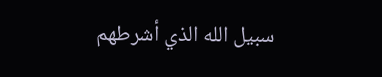سبيل الله الذي أشرطهم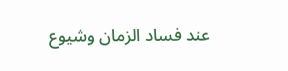عند فساد الزمان وشيوع